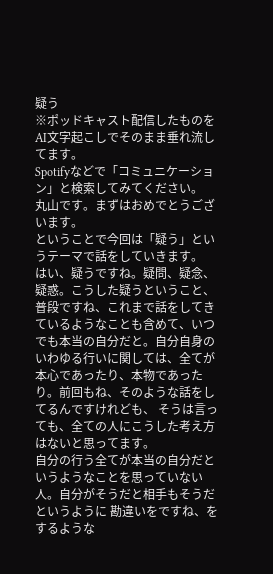疑う
※ポッドキャスト配信したものをAI文字起こしでそのまま垂れ流してます。
Spotifyなどで「コミュニケーション」と検索してみてください。
丸山です。まずはおめでとうございます。
ということで今回は「疑う」というテーマで話をしていきます。
はい、疑うですね。疑問、疑念、疑惑。こうした疑うということ、
普段ですね、これまで話をしてきているようなことも含めて、いつでも本当の自分だと。自分自身の いわゆる行いに関しては、全てが本心であったり、本物であったり。前回もね、そのような話をしてるんですけれども、 そうは言っても、全ての人にこうした考え方はないと思ってます。
自分の行う全てが本当の自分だというようなことを思っていない人。自分がそうだと相手もそうだというように 勘違いをですね、をするような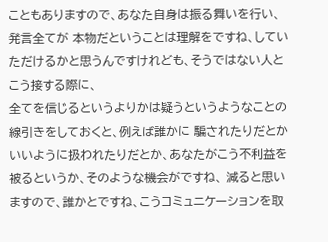こともありますので、あなた自身は振る舞いを行い、発言全てが 本物だということは理解をですね、していただけるかと思うんですけれども、そうではない人とこう接する際に、
全てを信じるというよりかは疑うというようなことの線引きをしておくと、例えば誰かに 騙されたりだとかいいように扱われたりだとか、あなたがこう不利益を被るというか、そのような機会がですね、 減ると思いますので、誰かとですね、こうコミュニケーションを取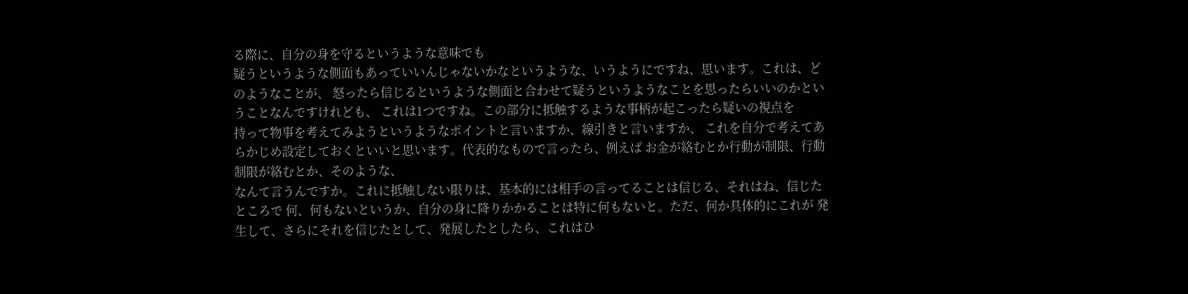る際に、自分の身を守るというような意味でも
疑うというような側面もあっていいんじゃないかなというような、いうようにですね、思います。これは、どのようなことが、 怒ったら信じるというような側面と合わせて疑うというようなことを思ったらいいのかということなんですけれども、 これは1つですね。この部分に抵触するような事柄が起こったら疑いの視点を
持って物事を考えてみようというようなポイントと言いますか、線引きと言いますか、 これを自分で考えてあらかじめ設定しておくといいと思います。代表的なもので言ったら、例えば お金が絡むとか行動が制限、行動制限が絡むとか、そのような、
なんて言うんですか。これに抵触しない限りは、基本的には相手の言ってることは信じる、それはね、信じたところで 何、何もないというか、自分の身に降りかかることは特に何もないと。ただ、何か具体的にこれが 発生して、さらにそれを信じたとして、発展したとしたら、これはひ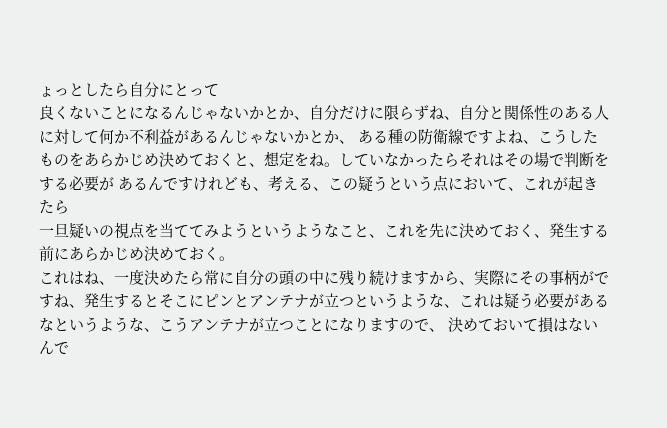ょっとしたら自分にとって
良くないことになるんじゃないかとか、自分だけに限らずね、自分と関係性のある人に対して何か不利益があるんじゃないかとか、 ある種の防衛線ですよね、こうしたものをあらかじめ決めておくと、想定をね。していなかったらそれはその場で判断をする必要が あるんですけれども、考える、この疑うという点において、これが起きたら
一旦疑いの視点を当ててみようというようなこと、これを先に決めておく、発生する前にあらかじめ決めておく。
これはね、一度決めたら常に自分の頭の中に残り続けますから、実際にその事柄がですね、発生するとそこにピンとアンテナが立つというような、これは疑う必要があるなというような、こうアンテナが立つことになりますので、 決めておいて損はないんで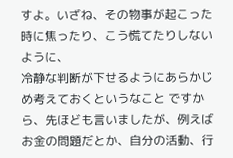すよ。いざね、その物事が起こった時に焦ったり、こう慌てたりしないように、
冷静な判断が下せるようにあらかじめ考えておくというなこと ですから、先ほども言いましたが、例えばお金の問題だとか、自分の活動、行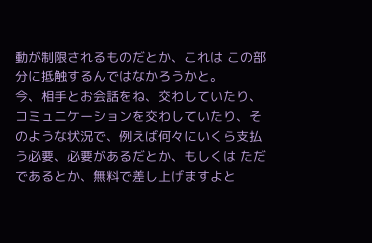動が制限されるものだとか、これは この部分に抵触するんではなかろうかと。
今、相手とお会話をね、交わしていたり、コミュニケーションを交わしていたり、そのような状況で、例えば何々にいくら支払う必要、必要があるだとか、もしくは ただであるとか、無料で差し上げますよと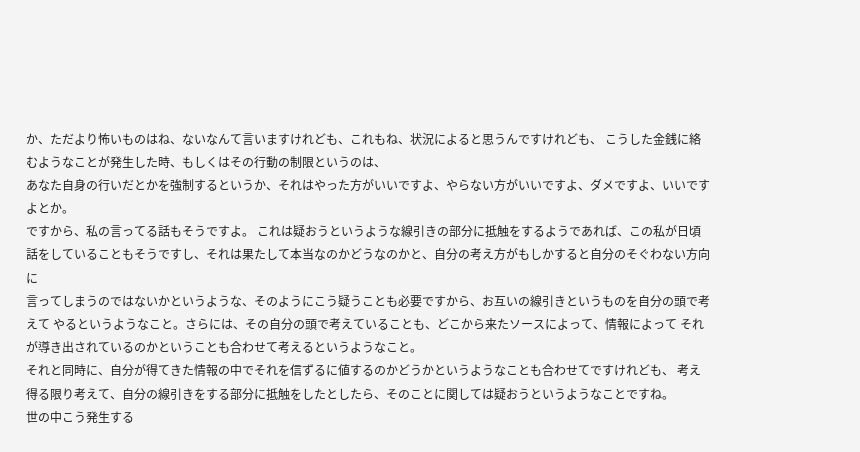か、ただより怖いものはね、ないなんて言いますけれども、これもね、状況によると思うんですけれども、 こうした金銭に絡むようなことが発生した時、もしくはその行動の制限というのは、
あなた自身の行いだとかを強制するというか、それはやった方がいいですよ、やらない方がいいですよ、ダメですよ、いいですよとか。
ですから、私の言ってる話もそうですよ。 これは疑おうというような線引きの部分に抵触をするようであれば、この私が日頃話をしていることもそうですし、それは果たして本当なのかどうなのかと、自分の考え方がもしかすると自分のそぐわない方向に
言ってしまうのではないかというような、そのようにこう疑うことも必要ですから、お互いの線引きというものを自分の頭で考えて やるというようなこと。さらには、その自分の頭で考えていることも、どこから来たソースによって、情報によって それが導き出されているのかということも合わせて考えるというようなこと。
それと同時に、自分が得てきた情報の中でそれを信ずるに値するのかどうかというようなことも合わせてですけれども、 考え得る限り考えて、自分の線引きをする部分に抵触をしたとしたら、そのことに関しては疑おうというようなことですね。
世の中こう発生する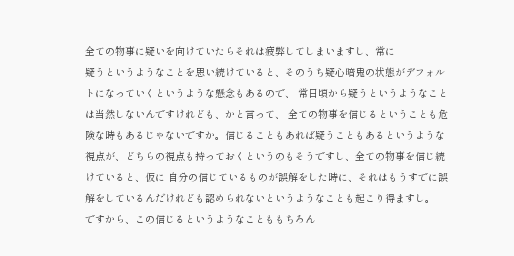全ての物事に疑いを向けていたらそれは疲弊してしまいますし、常に
疑うというようなことを思い続けていると、そのうち疑心暗鬼の状態がデフォルトになっていくというような懸念もあるので、 常日頃から疑うというようなことは当然しないんですけれども、かと言って、 全ての物事を信じるということも危険な時もあるじゃないですか。信じることもあれば疑うこともあるというような
視点が、どちらの視点も持っておくというのもそうですし、全ての物事を信じ続けていると、仮に 自分の信じているものが誤解をした時に、それはもうすでに誤解をしているんだけれども認められないというようなことも起こり得ますし。
ですから、この信じるというようなことももちろん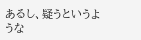あるし、疑うというような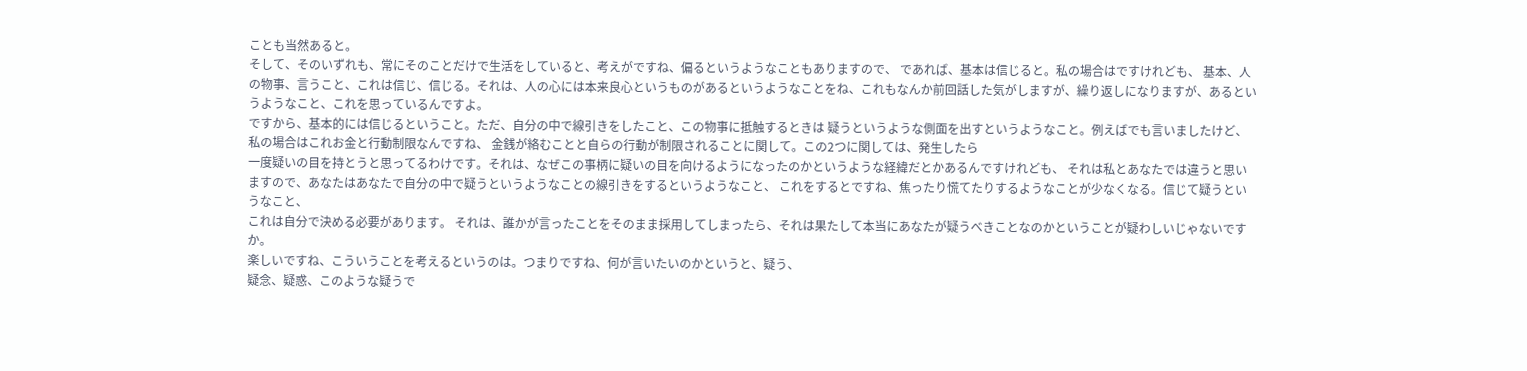ことも当然あると。
そして、そのいずれも、常にそのことだけで生活をしていると、考えがですね、偏るというようなこともありますので、 であれば、基本は信じると。私の場合はですけれども、 基本、人の物事、言うこと、これは信じ、信じる。それは、人の心には本来良心というものがあるというようなことをね、これもなんか前回話した気がしますが、繰り返しになりますが、あるというようなこと、これを思っているんですよ。
ですから、基本的には信じるということ。ただ、自分の中で線引きをしたこと、この物事に抵触するときは 疑うというような側面を出すというようなこと。例えばでも言いましたけど、私の場合はこれお金と行動制限なんですね、 金銭が絡むことと自らの行動が制限されることに関して。この2つに関しては、発生したら
一度疑いの目を持とうと思ってるわけです。それは、なぜこの事柄に疑いの目を向けるようになったのかというような経緯だとかあるんですけれども、 それは私とあなたでは違うと思いますので、あなたはあなたで自分の中で疑うというようなことの線引きをするというようなこと、 これをするとですね、焦ったり慌てたりするようなことが少なくなる。信じて疑うというなこと、
これは自分で決める必要があります。 それは、誰かが言ったことをそのまま採用してしまったら、それは果たして本当にあなたが疑うべきことなのかということが疑わしいじゃないですか。
楽しいですね、こういうことを考えるというのは。つまりですね、何が言いたいのかというと、疑う、
疑念、疑惑、このような疑うで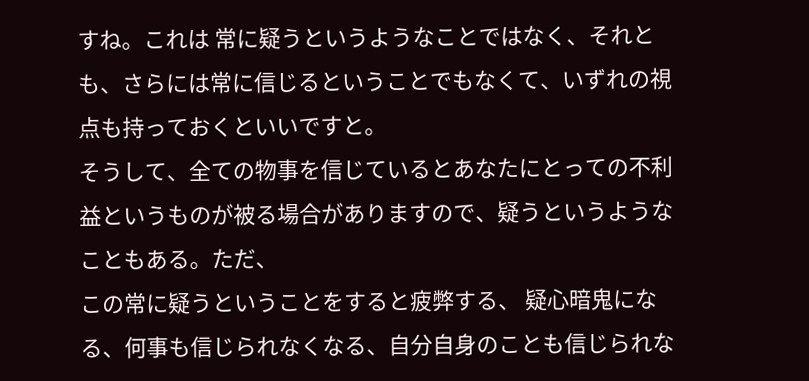すね。これは 常に疑うというようなことではなく、それとも、さらには常に信じるということでもなくて、いずれの視点も持っておくといいですと。
そうして、全ての物事を信じているとあなたにとっての不利益というものが被る場合がありますので、疑うというようなこともある。ただ、
この常に疑うということをすると疲弊する、 疑心暗鬼になる、何事も信じられなくなる、自分自身のことも信じられな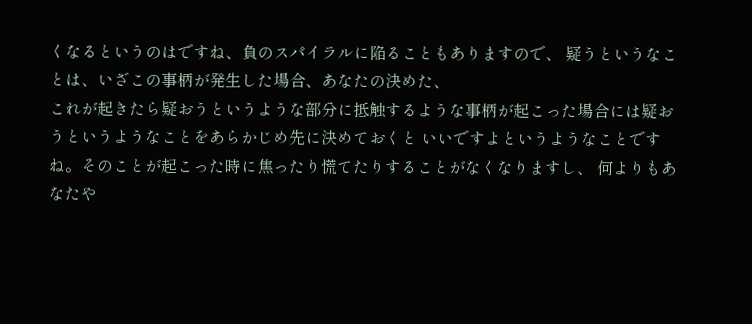くなるというのはですね、負のスパイラルに陥ることもありますので、 疑うというなことは、いざこの事柄が発生した場合、あなたの決めた、
これが起きたら疑おうというような部分に抵触するような事柄が起こった場合には疑おうというようなことをあらかじめ先に決めておくと いいですよというようなことですね。そのことが起こった時に焦ったり慌てたりすることがなくなりますし、 何よりもあなたや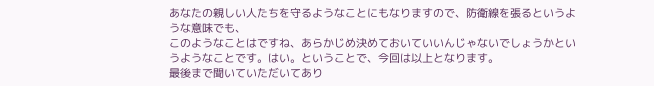あなたの親しい人たちを守るようなことにもなりますので、防衛線を張るというような意味でも、
このようなことはですね、あらかじめ決めておいていいんじゃないでしょうかというようなことです。はい。ということで、今回は以上となります。
最後まで聞いていただいてあり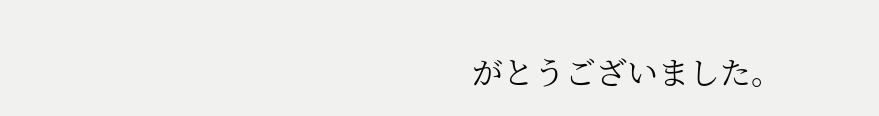がとうございました。